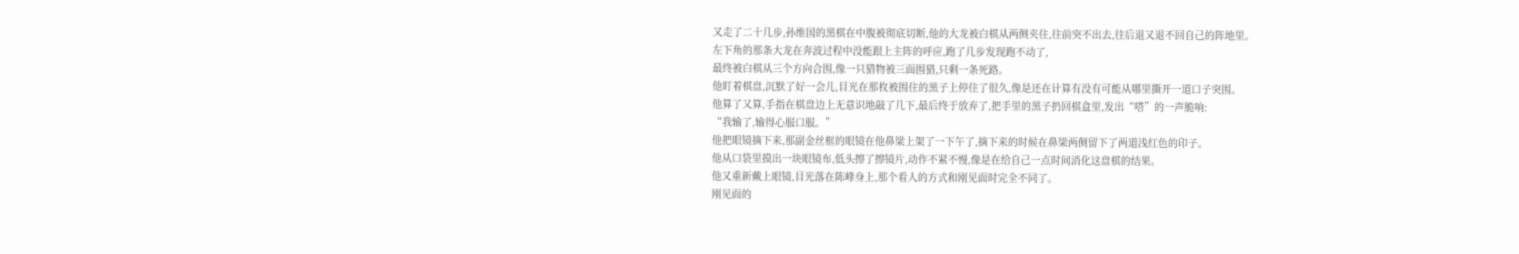又走了二十几步,孙维国的黑棋在中腹被彻底切断,他的大龙被白棋从两侧夹住,往前突不出去,往后退又退不回自己的阵地里。
左下角的那条大龙在奔波过程中没能跟上主阵的呼应,跑了几步发现跑不动了,
最终被白棋从三个方向合围,像一只猎物被三面围猎,只剩一条死路。
他盯着棋盘,沉默了好一会儿,目光在那枚被围住的黑子上停住了很久,像是还在计算有没有可能从哪里撕开一道口子突围。
他算了又算,手指在棋盘边上无意识地敲了几下,最后终于放弃了,把手里的黑子扔回棋盒里,发出“嗒”的一声脆响:
“我输了,输得心服口服。”
他把眼镜摘下来,那副金丝框的眼镜在他鼻梁上架了一下午了,摘下来的时候在鼻梁两侧留下了两道浅红色的印子。
他从口袋里摸出一块眼镜布,低头擦了擦镜片,动作不紧不慢,像是在给自己一点时间消化这盘棋的结果。
他又重新戴上眼镜,目光落在陈峰身上,那个看人的方式和刚见面时完全不同了。
刚见面的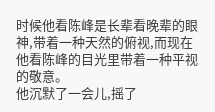时候他看陈峰是长辈看晚辈的眼神,带着一种天然的俯视,而现在他看陈峰的目光里带着一种平视的敬意。
他沉默了一会儿,摇了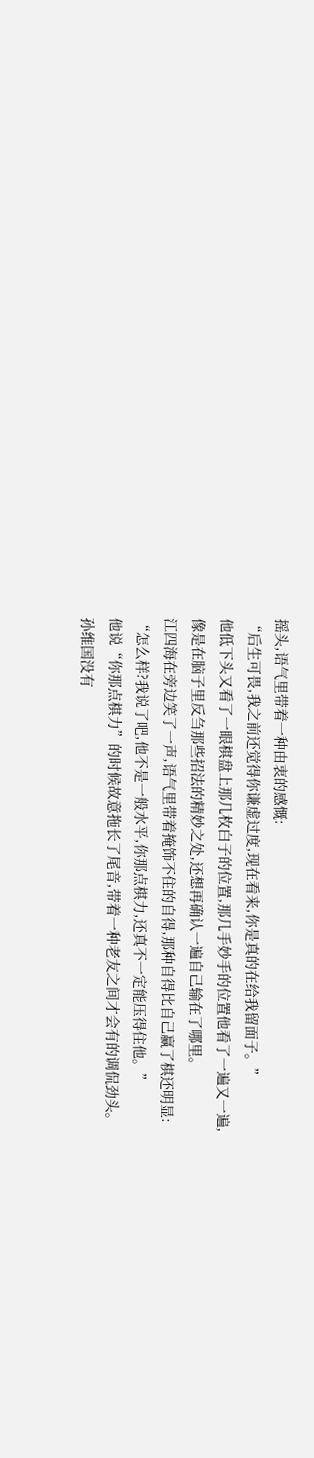摇头,语气里带着一种由衷的感慨:
“后生可畏,我之前还觉得你谦虚过度,现在看来,你是真的在给我留面子。”
他低下头又看了一眼棋盘上那几枚白子的位置,那几手妙手的位置他看了一遍又一遍,
像是在脑子里反刍那些招法的精妙之处,还想再确认一遍自己输在了哪里。
江四海在旁边笑了一声,语气里带着掩饰不住的自得,那种自得比自己赢了棋还明显:
“怎么样?我说了吧,他不是一般水平,你那点棋力,还真不一定能压得住他。”
他说“你那点棋力”的时候故意拖长了尾音,带着一种老友之间才会有的调侃劲头。
孙维国没有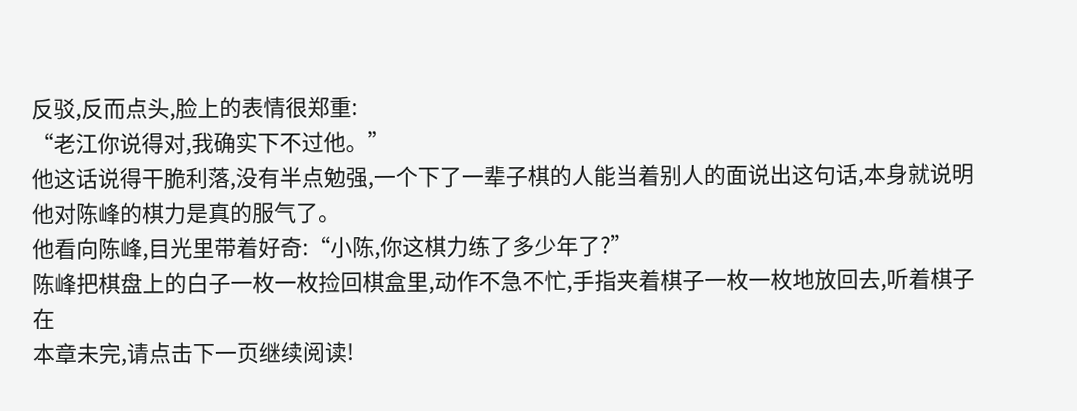反驳,反而点头,脸上的表情很郑重:
“老江你说得对,我确实下不过他。”
他这话说得干脆利落,没有半点勉强,一个下了一辈子棋的人能当着别人的面说出这句话,本身就说明他对陈峰的棋力是真的服气了。
他看向陈峰,目光里带着好奇:“小陈,你这棋力练了多少年了?”
陈峰把棋盘上的白子一枚一枚捡回棋盒里,动作不急不忙,手指夹着棋子一枚一枚地放回去,听着棋子在
本章未完,请点击下一页继续阅读!